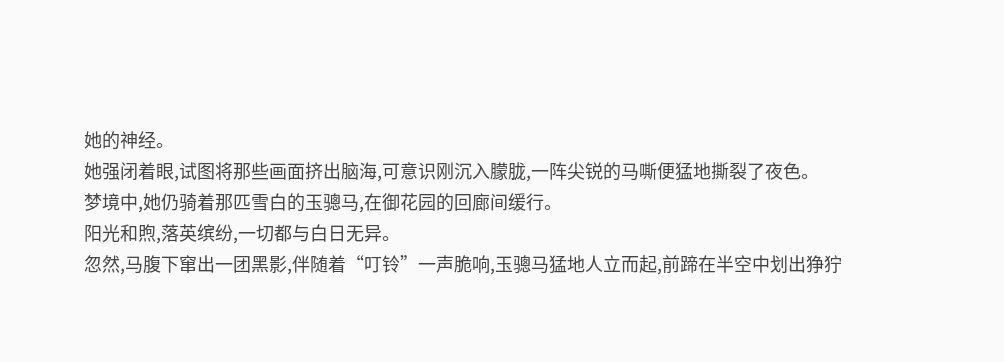她的神经。
她强闭着眼,试图将那些画面挤出脑海,可意识刚沉入朦胧,一阵尖锐的马嘶便猛地撕裂了夜色。
梦境中,她仍骑着那匹雪白的玉骢马,在御花园的回廊间缓行。
阳光和煦,落英缤纷,一切都与白日无异。
忽然,马腹下窜出一团黑影,伴随着“叮铃”一声脆响,玉骢马猛地人立而起,前蹄在半空中划出狰狞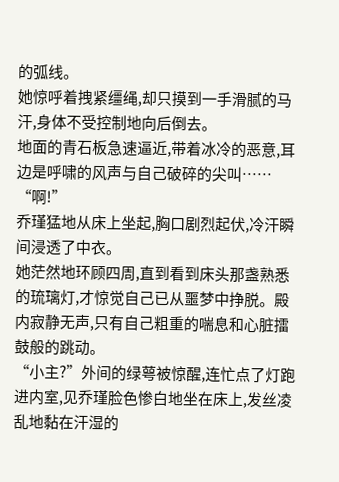的弧线。
她惊呼着拽紧缰绳,却只摸到一手滑腻的马汗,身体不受控制地向后倒去。
地面的青石板急速逼近,带着冰冷的恶意,耳边是呼啸的风声与自己破碎的尖叫……
“啊!”
乔瑾猛地从床上坐起,胸口剧烈起伏,冷汗瞬间浸透了中衣。
她茫然地环顾四周,直到看到床头那盏熟悉的琉璃灯,才惊觉自己已从噩梦中挣脱。殿内寂静无声,只有自己粗重的喘息和心脏擂鼓般的跳动。
“小主?”外间的绿萼被惊醒,连忙点了灯跑进内室,见乔瑾脸色惨白地坐在床上,发丝凌乱地黏在汗湿的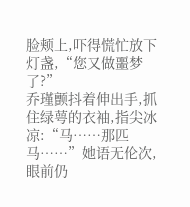脸颊上,吓得慌忙放下灯盏,“您又做噩梦了?”
乔瑾颤抖着伸出手,抓住绿萼的衣袖,指尖冰凉:“马……那匹马……”她语无伦次,眼前仍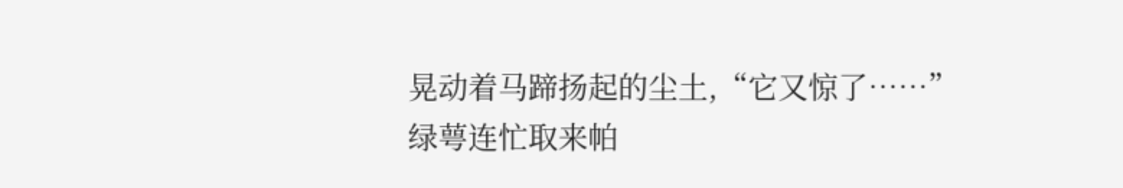晃动着马蹄扬起的尘土,“它又惊了……”
绿萼连忙取来帕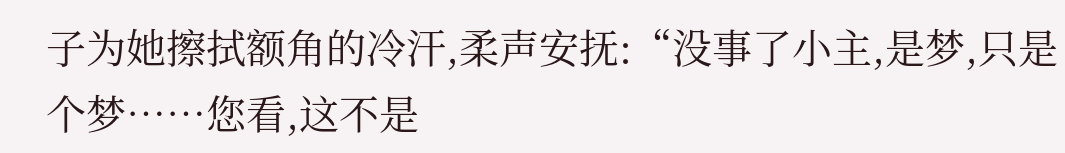子为她擦拭额角的冷汗,柔声安抚:“没事了小主,是梦,只是个梦……您看,这不是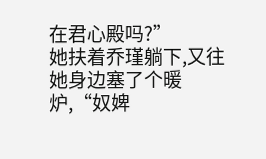在君心殿吗?”
她扶着乔瑾躺下,又往她身边塞了个暖炉,“奴婢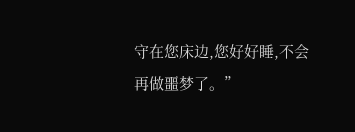守在您床边,您好好睡,不会再做噩梦了。”